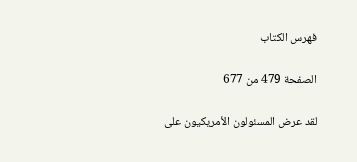فهرس الكتاب

الصفحة 479 من 677

لقد عرض المسئولون الأمريكيون على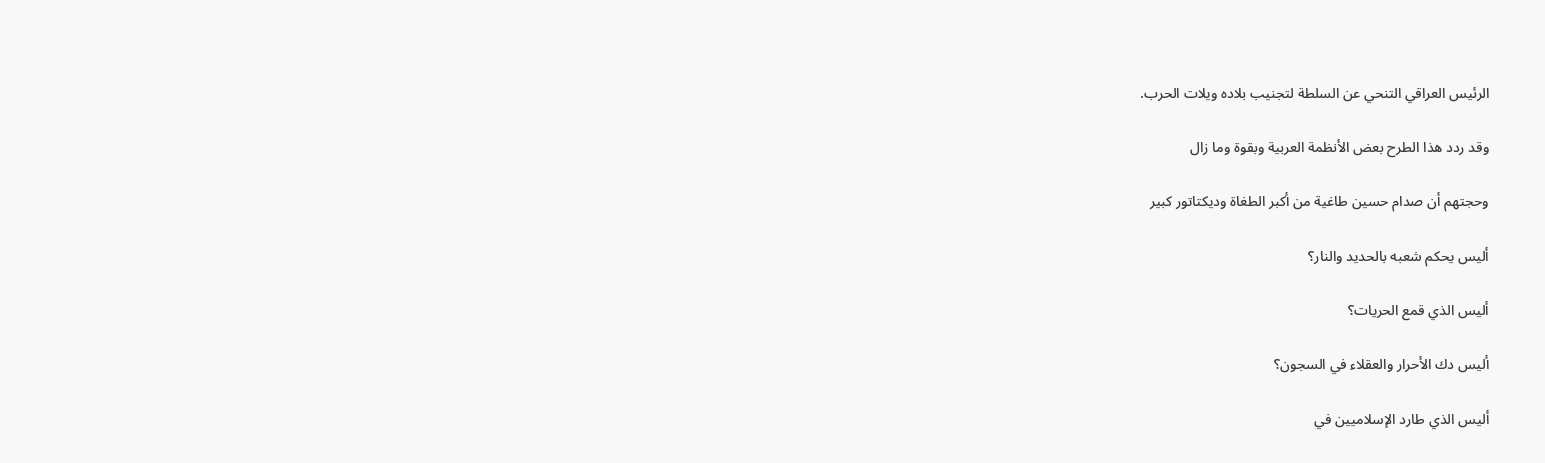الرئيس العراقي التنحي عن السلطة لتجنيب بلاده ويلات الحرب.

وقد ردد هذا الطرح بعض الأنظمة العربية وبقوة وما زال

وحجتهم أن صدام حسين طاغية من أكبر الطغاة وديكتاتور كبير

أليس يحكم شعبه بالحديد والنار؟

أليس الذي قمع الحريات؟

أليس دك الأحرار والعقلاء في السجون؟

أليس الذي طارد الإسلاميين في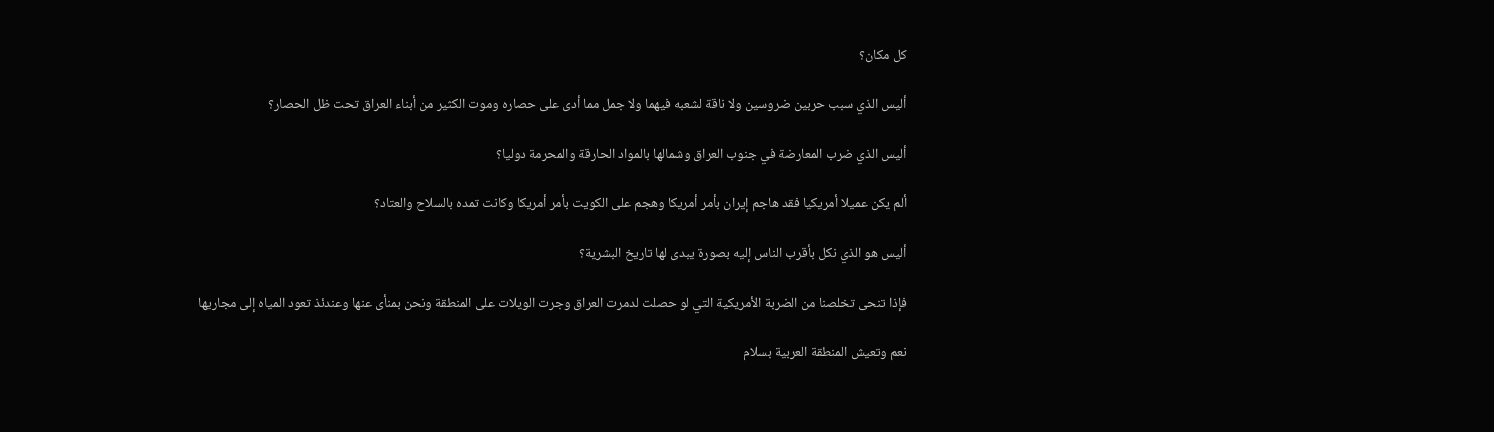كل مكان؟

أليس الذي سبب حربين ضروسين ولا ناقة لشعبه فيهما ولا جمل مما أدى على حصاره وموت الكثير من أبناء العراق تحت ظل الحصار؟

أليس الذي ضرب المعارضة في جنوب العراق وشمالها بالمواد الحارقة والمحرمة دوليا؟

ألم يكن عميلا أمريكيا فقد هاجم إيران بأمر أمريكا وهجم على الكويت بأمر أمريكا وكانت تمده بالسلاح والعتاد؟

أليس هو الذي نكل بأقرب الناس إليه بصورة يبدى لها تاريخ البشرية؟

فإذا تنحى تخلصنا من الضربة الأمريكية التي لو حصلت لدمرت العراق وجرت الويلات على المنطقة ونحن بمنأى عنها وعندئذ تعود المياه إلى مجاريها

نعم وتعيش المنطقة العربية بسلام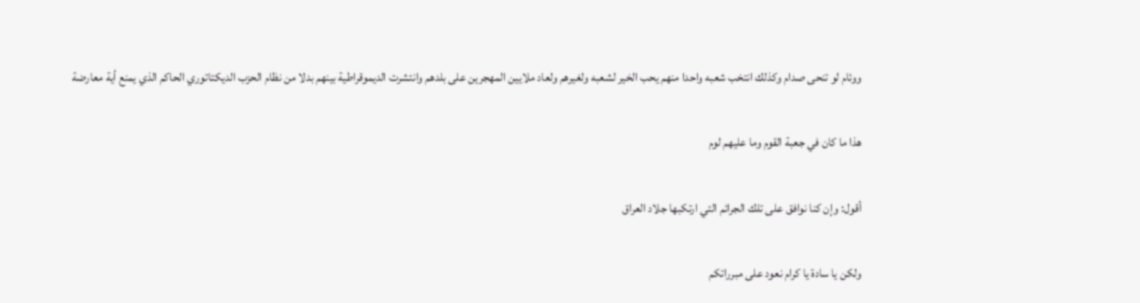ووئام لو تنحى صدام وكذلك انتخب شعبه واحدا منهم يحب الخير لشعبه ولغيرهم ولعاد ملايين المهجرين على بلدهم وانتشرت الديموقراطية بينهم بدلا من نظام الحزب الديكتاتوري الحاكم الذي يمنع أية معارضة

هذا ما كان في جعبة القوم وما عليهم لوم

أقول: وإن كنا نوافق على تلك الجرائم التي ارتكبها جلاد العراق

ولكن يا سادة يا كرام نعود على مبرراتكم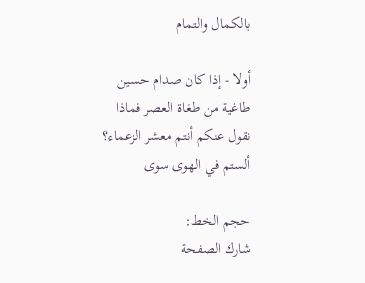بالكمال والتمام

أولا - إذا كان صدام حسين طاغية من طغاة العصر فماذا نقول عنكم أنتم معشر الزعماء؟ ألستم في الهوى سوى

حجم الخط:
شارك الصفحة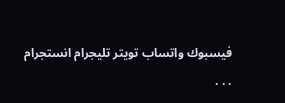فيسبوك واتساب تويتر تليجرام انستجرام
. . .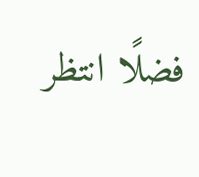فضلًا انتظر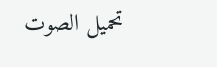تحميل الصوت